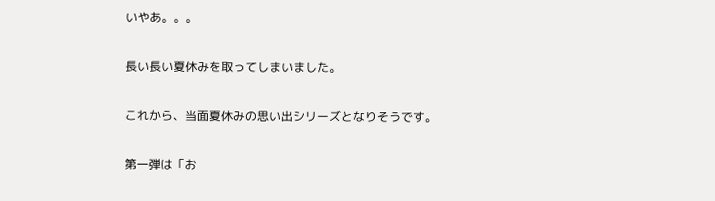いやあ。。。

長い長い夏休みを取ってしまいました。

これから、当面夏休みの思い出シリーズとなりそうです。

第一弾は「お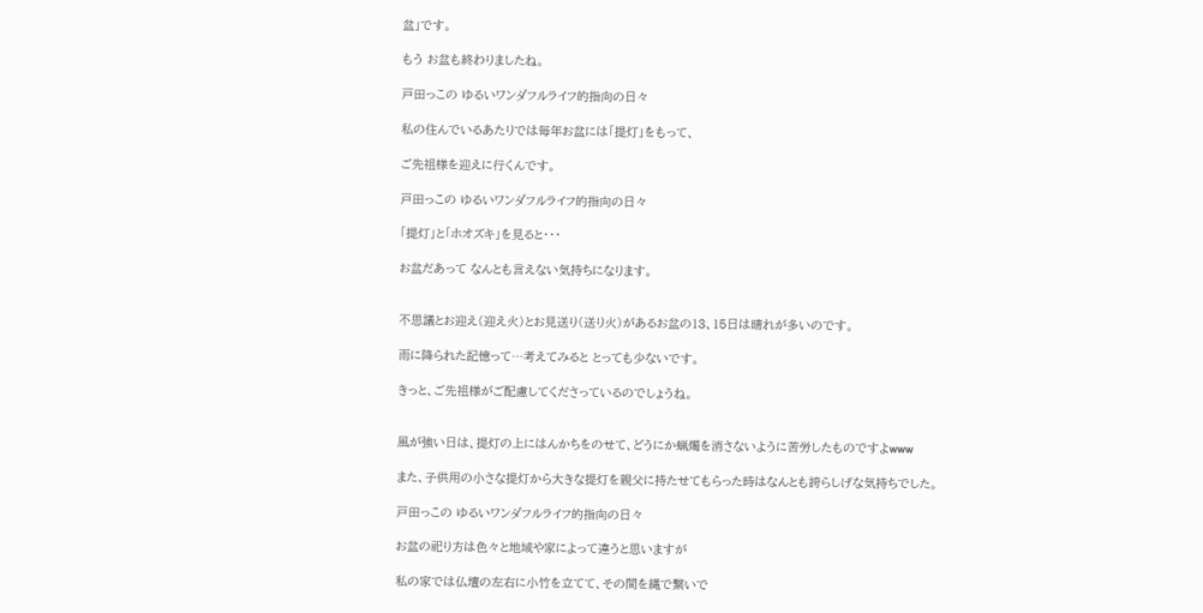盆」です。

もう お盆も終わりましたね。

戸田っこの ゆるいワンダフルライフ的指向の日々

私の住んでいるあたりでは毎年お盆には「提灯」をもって、

ご先祖様を迎えに行くんです。

戸田っこの ゆるいワンダフルライフ的指向の日々

「提灯」と「ホオズキ」を見ると・・・

お盆だあって なんとも言えない気持ちになります。


不思議とお迎え(迎え火)とお見送り(送り火)があるお盆の13、15日は晴れが多いのです。

雨に降られた記憶って…考えてみると とっても少ないです。

きっと、ご先祖様がご配慮してくださっているのでしょうね。


風が強い日は、提灯の上にはんかちをのせて、どうにか蝋燭を消さないように苦労したものですよwww

また、子供用の小さな提灯から大きな提灯を親父に持たせてもらった時はなんとも誇らしげな気持ちでした。

戸田っこの ゆるいワンダフルライフ的指向の日々

お盆の祀り方は色々と地域や家によって違うと思いますが

私の家では仏壇の左右に小竹を立てて、その間を縄で繋いで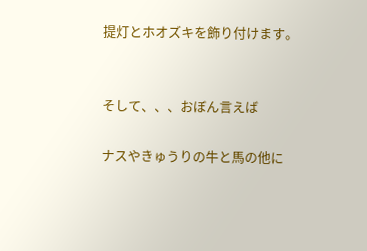提灯とホオズキを飾り付けます。


そして、、、おぼん言えば

ナスやきゅうりの牛と馬の他に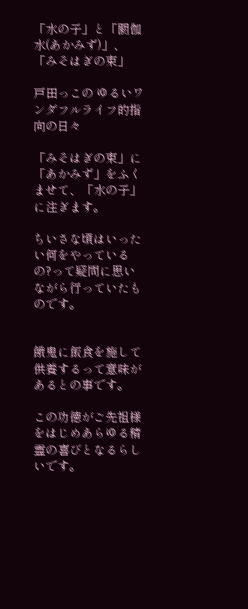「水の子」と「閼伽水(あかみず)」、「みそはぎの束」

戸田っこの ゆるいワンダフルライフ的指向の日々

「みそはぎの束」に「あかみず」をふくませて、「水の子」に注ぎます。

ちいさな頃はいったい何をやっているの?って疑問に思いながら行っていたものです。


餓鬼に飯食を施して供養するって意味があるとの事です。

この功徳がご先祖様をはじめあらゆる精霊の喜びとなるらしいです。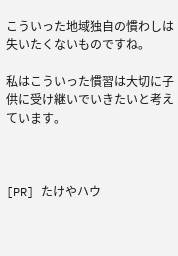こういった地域独自の慣わしは失いたくないものですね。

私はこういった慣習は大切に子供に受け継いでいきたいと考えています。



[PR] たけやハウ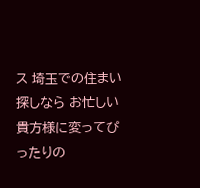ス 埼玉での住まい探しなら お忙しい貴方様に変ってぴったりの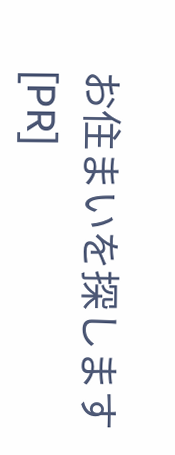お住まいを探します [PR]